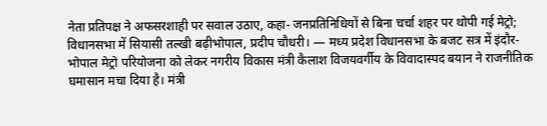नेता प्रतिपक्ष ने अफसरशाही पर सवाल उठाए, कहा- जनप्रतिनिधियों से बिना चर्चा शहर पर थोपी गई मेट्रो; विधानसभा में सियासी तल्खी बढ़ीभोपाल, प्रदीप चौधरी। — मध्य प्रदेश विधानसभा के बजट सत्र में इंदौर-भोपाल मेट्रो परियोजना को लेकर नगरीय विकास मंत्री कैलाश विजयवर्गीय के विवादास्पद बयान ने राजनीतिक घमासान मचा दिया है। मंत्री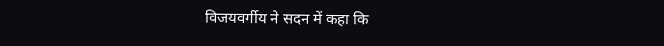विजयवर्गीय ने सदन में कहा कि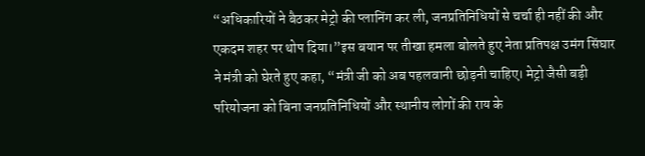“अधिकारियों ने बैठकर मेट्रो की प्लानिंग कर ली, जनप्रतिनिधियों से चर्चा ही नहीं की और एकदम शहर पर थोप दिया।”इस बयान पर तीखा हमला बोलते हुए नेता प्रतिपक्ष उमंग सिंघार ने मंत्री को घेरते हुए कहा, “मंत्री जी को अब पहलवानी छोड़नी चाहिए। मेट्रो जैसी बड़ी परियोजना को बिना जनप्रतिनिधियों और स्थानीय लोगों की राय के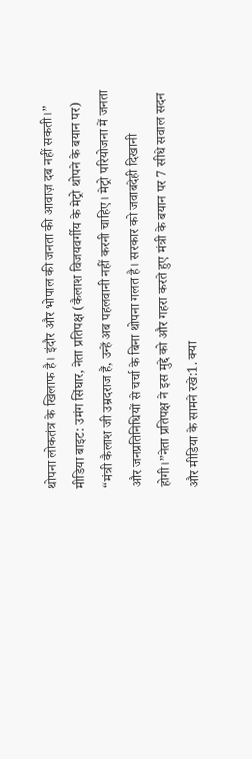थोपना लोकतंत्र के खिलाफ है। इंदौर और भोपाल की जनता की आवाज़ दब नहीं सकती।” मीडिया बाइट: उमंग सिंघार, नेता प्रतिपक्ष (कैलाश विजयवर्गीय के मेट्रो थोपने के बयान पर) “मंत्री कैलाश जी उम्रदराज हैं, उन्हें अब पहलवानी नहीं करनी चाहिए। मेट्रो परियोजना में जनता और जनप्रतिनिधियों से चर्चा के बिना थोपना गलत है। सरकार को जवाबदेही दिखानी होगी।”नेता प्रतिपक्ष ने इस मुद्दे को और गहरा करते हुए मंत्री के बयान पर 7 सीधे सवाल सदन और मीडिया के सामने रखे:1. क्या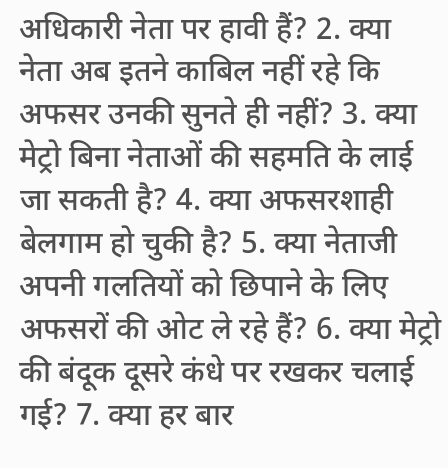अधिकारी नेता पर हावी हैं? 2. क्या नेता अब इतने काबिल नहीं रहे कि अफसर उनकी सुनते ही नहीं? 3. क्या मेट्रो बिना नेताओं की सहमति के लाई जा सकती है? 4. क्या अफसरशाही बेलगाम हो चुकी है? 5. क्या नेताजी अपनी गलतियों को छिपाने के लिए अफसरों की ओट ले रहे हैं? 6. क्या मेट्रो की बंदूक दूसरे कंधे पर रखकर चलाई गई? 7. क्या हर बार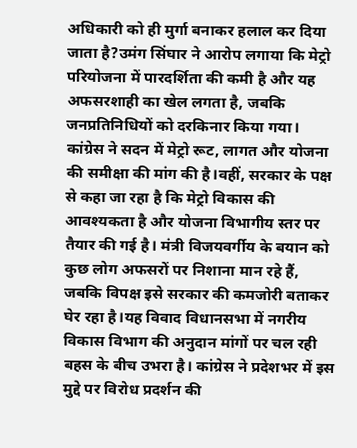अधिकारी को ही मुर्गा बनाकर हलाल कर दिया जाता है?उमंग सिंघार ने आरोप लगाया कि मेट्रो परियोजना में पारदर्शिता की कमी है और यह अफसरशाही का खेल लगता है, जबकि जनप्रतिनिधियों को दरकिनार किया गया। कांग्रेस ने सदन में मेट्रो रूट, लागत और योजना की समीक्षा की मांग की है।वहीं, सरकार के पक्ष से कहा जा रहा है कि मेट्रो विकास की आवश्यकता है और योजना विभागीय स्तर पर तैयार की गई है। मंत्री विजयवर्गीय के बयान को कुछ लोग अफसरों पर निशाना मान रहे हैं, जबकि विपक्ष इसे सरकार की कमजोरी बताकर घेर रहा है।यह विवाद विधानसभा में नगरीय विकास विभाग की अनुदान मांगों पर चल रही बहस के बीच उभरा है। कांग्रेस ने प्रदेशभर में इस मुद्दे पर विरोध प्रदर्शन की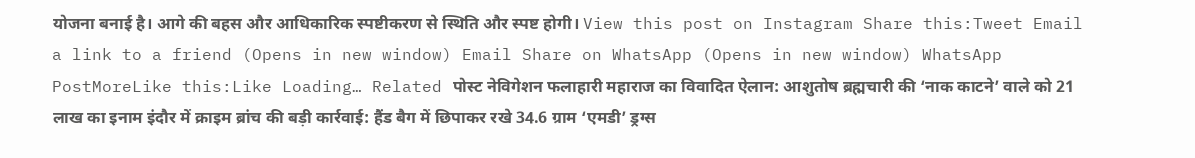योजना बनाई है। आगे की बहस और आधिकारिक स्पष्टीकरण से स्थिति और स्पष्ट होगी। View this post on Instagram Share this:Tweet Email a link to a friend (Opens in new window) Email Share on WhatsApp (Opens in new window) WhatsApp PostMoreLike this:Like Loading… Related पोस्ट नेविगेशन फलाहारी महाराज का विवादित ऐलान: आशुतोष ब्रह्मचारी की ‘नाक काटने’ वाले को 21 लाख का इनाम इंदौर में क्राइम ब्रांच की बड़ी कार्रवाई: हैंड बैग में छिपाकर रखे 34.6 ग्राम ‘एमडी’ ड्रग्स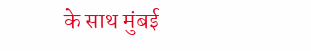के साथ मुंबई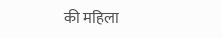की महिला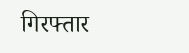गिरफ्तार